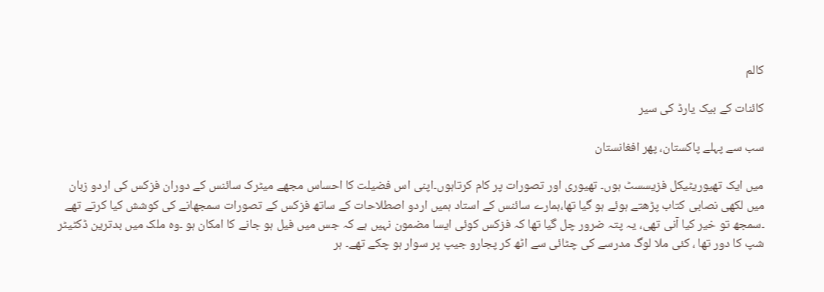کالم

کائنات کے بیک یارڈ کی سیر

سب سے پہلے پاکستان، پھر افغانستان

میں ایک تھیوریٹیکل فزیسسٹ ہوں۔ تھیوری اور تصورات پر کام کرتاہوں۔اپنی اس فضیلت کا احساس مجھے میٹرک سائنس کے دوران فزکس کی اردو زبان میں لکھی نصابی کتاب پڑھتے ہوئے ہو گیا تھا،ہمارے سائنس کے استاد ہمیں اردو اصطلاحات کے ساتھ فزکس کے تصورات سمجھانے کی کوشش کیا کرتے تھے ۔سمجھ تو خیر کیا آنی تھی، یہ پتہ ضرور چل گیا تھا کہ فزکس کوئی ایسا مضمون نہیں ہے کہ جس میں فیل ہو جانے کا امکان ہو ۔وہ ملک میں بدترین ڈکٹیٹر شپ کا دور تھا ، کئی ملا لوگ مدرسے کی چٹائی سے اٹھ کر پجارو جیپ پر سوار ہو چکے تھے۔ ہر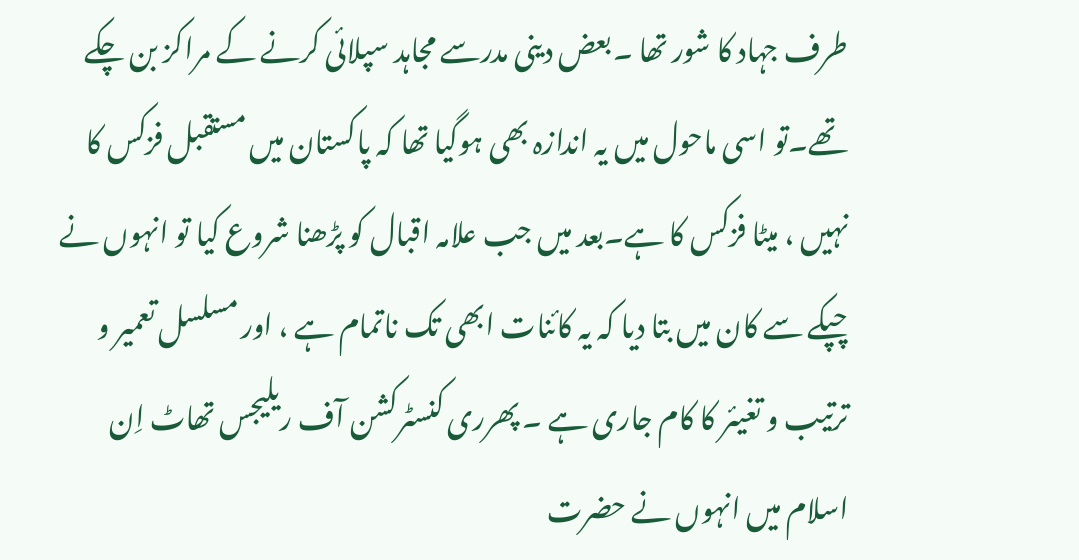طرف جہاد کا شور تھا ۔بعض دینی مدرسے مجاہد سپلائی کرنے کے مراکز بن چکے تھے۔تو اسی ماحول میں یہ اندازہ بھی ہوگیا تھا کہ پاکستان میں مستقبل فزکس کا نہیں ، میٹا فزکس کا ہے۔بعد میں جب علامہ اقبال کو پڑھنا شروع کیا تو انہوں نے چپکے سے کان میں بتا دیا کہ یہ کائنات ابھی تک ناتمام ہے ، اور مسلسل تعمیر و ترتیب و تغیئر کا کام جاری ہے ۔ پھرری کنسٹرکشن آف ریلیجس تھاٹ اِن اسلام میں انہوں نے حضرت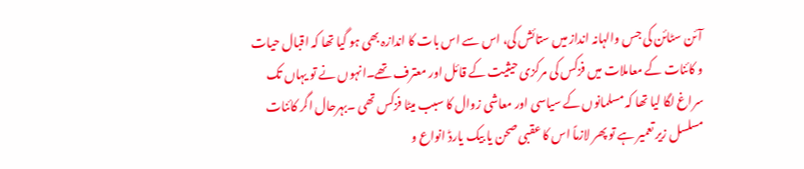آئن سٹائن کی جس والہانہ انداز میں ستائش کی، اس سے اس بات کا اندازہ بھی ہو گیا تھا کہ اقبال حیات و کائنات کے معاملات میں فزکس کی مرکزی حیثیت کے قائل اور معترف تھے۔انہوں نے تو یہاں تک سراغ لگا لیا تھا کہ مسلمانوں کے سیاسی اور معاشی زوال کا سبب میٹا فزکس تھی ۔بہرحال اگر کائنات مسلسل زیر تعمیر ہے تو پھر لازماً اس کا عقبی صحن یا بیک یارڈ انواع و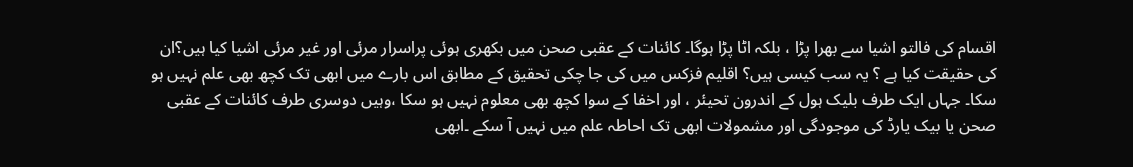اقسام کی فالتو اشیا سے بھرا پڑا ، بلکہ اٹا پڑا ہوگا۔ کائنات کے عقبی صحن میں بکھری ہوئی پراسرار مرئی اور غیر مرئی اشیا کیا ہیں؟ان کی حقیقت کیا ہے ؟ یہ سب کیسی ہیں؟ اقلیم فزکس میں کی جا چکی تحقیق کے مطابق اس بارے میں ابھی تک کچھ بھی علم نہیں ہو سکا۔ جہاں ایک طرف بلیک ہول کے اندرون تحیئر ، اور اخفا کے سوا کچھ بھی معلوم نہیں ہو سکا ،وہیں دوسری طرف کائنات کے عقبی صحن یا بیک یارڈ کی موجودگی اور مشمولات ابھی تک احاطہ علم میں نہیں آ سکے ۔ابھی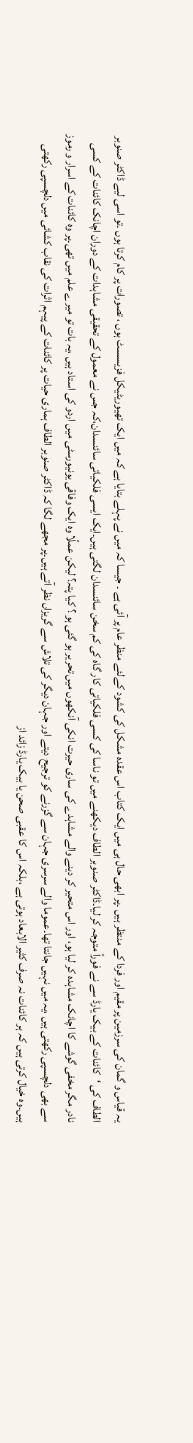یہ قیاس و گمان کی سرزمین پر مقیم اور فردا کے منتظر ہیں ۔پر ابھی حال ہی میں ایک کتاب اس عقدہ مشکل کی کشود کےلئے منظر عام پر آئی ہے ۔ جیسا کہ میں نے پہلے بتایا ہے کہ میں ایک تھیوریٹیکل فزیسسٹ ہوں ، تصورات پر کام کرتا ہوں ۔تو اسی لیے ڈاکٹر صنوبر الطاف کی ‘کائنات کے بیک یارڈ سے نے فوراً متوجہ کر لیا۔ڈاکٹر صنوبر الطاف دیکھنے میں تو ناسا کی کسی فلکیاتی کار گاہ کی کم سخن سائنسدان لگتی ہیں۔ایک ایسی فلکیاتی سائنسدان،کہ جس نے معمول کے تحقیقی مشاہدات کے دوران اچانک کائنات کے کسی نادر مگر مخفی گوشے کا اچانک مشاہدہ کر لیا ہو، اور اس متحیر کر دینے والے مشاہدے کی ساری حیرت انکی آنکھوں میں تحریر ہو گئی ہو ؟ کیا پتہ؟ لیکن عملًا وہ ایک وفاقی یونیورسٹی میں اردو کی استاد ہیں ،یہ بات تو میرے علم میں تھی۔پر وہ کائنات کے اسرار و رموز سے بھی دلچسپی رکھتی ہیں ،یہ میں نہیں جانتا تھا۔عموما والے سرسری جہان سے گزرنے کو ترجیح دیتے اور جہان دیگر کی تلاش سے گریزاں نظر آتے ہیں۔پر مجھے لگا کہ ڈاکٹر صنوبر الطاف ہماری حیات پر کائنات کے پیہم اثرات کی نقاب کشائی میں دلچسپی رکھتی ہیں۔وہ خیال کرتی ہیں کہ ہر کائنات نہ صرف کثیر الابعاد ہوتی ہے ،بلکہ اس کا عقبی صحن یا بیک یارڈ زائد از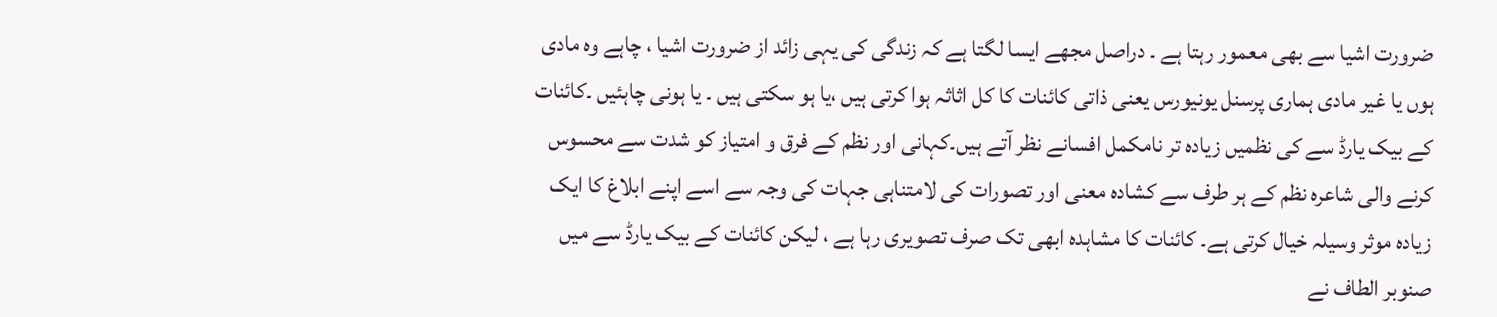ضرورت اشیا سے بھی معمور رہتا ہے ۔ دراصل مجھے ایسا لگتا ہے کہ زندگی کی یہی زائد از ضرورت اشیا ، چاہے وہ مادی ہوں یا غیر مادی ہماری پرسنل یونیورس یعنی ذاتی کائنات کا کل اثاثہ ہوا کرتی ہیں ،یا ہو سکتی ہیں ۔ یا ہونی چاہئیں ۔کائنات کے بیک یارڈ سے کی نظمیں زیادہ تر نامکمل افسانے نظر آتے ہیں۔کہانی اور نظم کے فرق و امتیاز کو شدت سے محسوس کرنے والی شاعرہ نظم کے ہر طرف سے کشادہ معنی اور تصورات کی لامتناہی جہات کی وجہ سے اسے اپنے ابلاغ کا ایک زیادہ موثر وسیلہ خیال کرتی ہے۔ کائنات کا مشاہدہ ابھی تک صرف تصویری رہا ہے ، لیکن کائنات کے بیک یارڈ سے میں صنوبر الطاف نے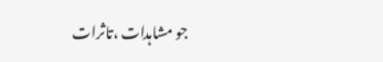جو مشاہدات ،تاثرات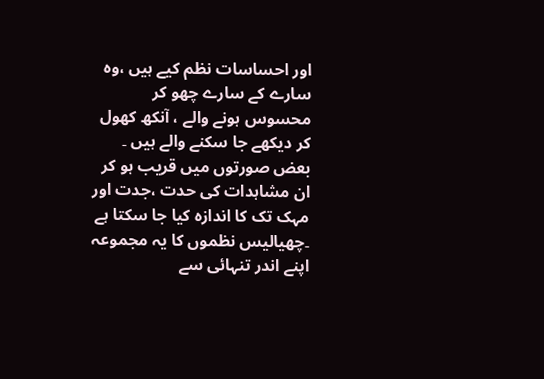اور احساسات نظم کیے ہیں ،وہ سارے کے سارے چھو کر محسوس ہونے والے ، آنکھ کھول کر دیکھے جا سکنے والے ہیں ۔ بعض صورتوں میں قریب ہو کر ان مشاہدات کی حدت ،جدت اور مہک تک کا اندازہ کیا جا سکتا ہے ۔چھیالیس نظموں کا یہ مجموعہ اپنے اندر تنہائی سے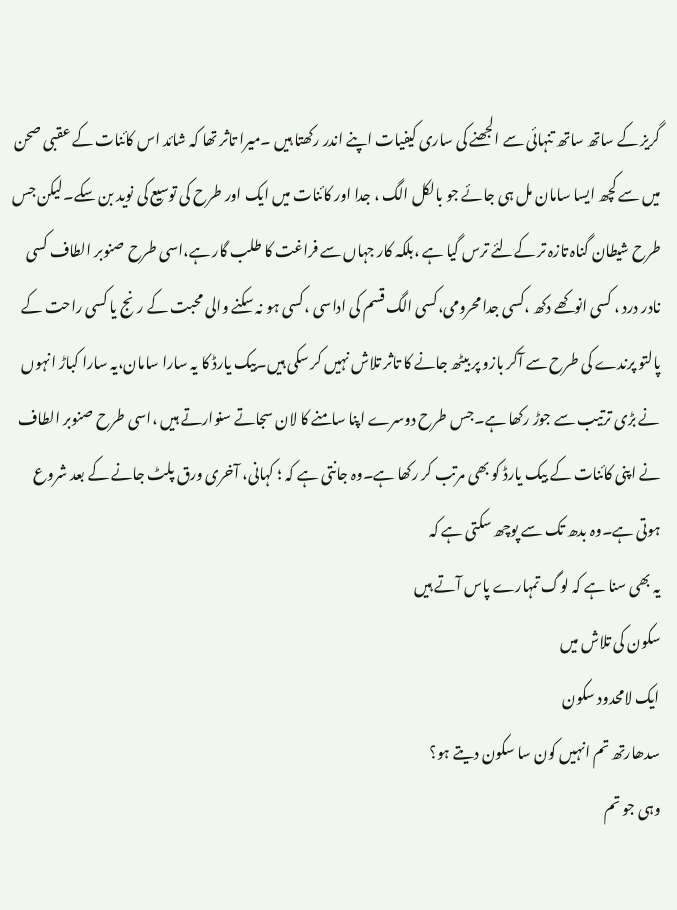گریز کے ساتھ ساتھ تنہائی سے الجھنے کی ساری کیفیات اپنے اندر رکھتا ہیں ۔میرا تاثر تھا کہ شائد اس کائنات کے عقبی صحن میں سے کچھ ایسا سامان مل ہی جائے جو بالکل الگ ، جدا اور کائنات میں ایک اور طرح کی توسیع کی نوید بن سکے۔لیکن جس طرح شیطان گناہ تازہ تر کےلئے ترس گیا ہے ،بلکہ کار جہاں سے فراغت کا طلب گار ہے،اسی طرح صنوبر الطاف کسی نادر درد ، کسی انوکھے دکھ ،کسی جدا محرومی،کسی الگ قسم کی اداسی ،کسی ہو نہ سکنے والی محبت کے رنج یا کسی راحت کے پالتو پرندے کی طرح سے آکر بازو پر بیٹھ جانے کا تاثر تلاش نہیں کر سکی ہیں۔بیک یارڈ کا یہ سارا سامان،یہ سارا کباڑ انہوں نے بڑی ترتیب سے جوڑ رکھا ہے۔جس طرح دوسرے اپنا سامنے کا لان سجاتے سنوارتے ہیں ،اسی طرح صنوبر الطاف نے اپنی کائنات کے بیک یارڈ کو بھی مرتب کر رکھا ہے۔وہ جانتی ہے کہ ؛ کہانی، آخری ورق پلٹ جانے کے بعد شروع ہوتی ہے۔وہ بدھ تک سے پوچھ سکتی ہے کہ
یہ بھی سنا ہے کہ لوگ تمہارے پاس آتے ہیں
سکون کی تلاش میں
ایک لامحدود سکون
سدھارتھ تم انہیں کون سا سکون دیتے ہو؟
وہی جو تم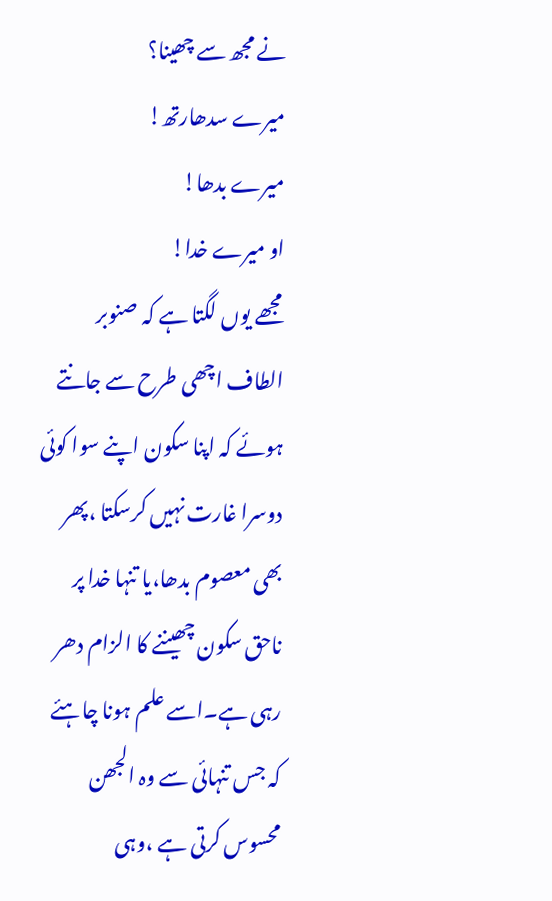نے مجھ سے چھینا؟
میرے سدھارتھ!
میرے بدھا!
او میرے خدا!
مجھے یوں لگتا ہے کہ صنوبر الطاف اچھی طرح سے جانتے ہوئے کہ اپنا سکون اپنے سوا کوئی دوسرا غارت نہیں کرسکتا ،پھر بھی معصوم بدھا،یا تنہا خدا پر ناحق سکون چھیننے کا الزام دھر رہی ہے۔اسے علم ہونا چاہئے کہ جس تنہائی سے وہ الجھن محسوس کرتی ہے ،وہی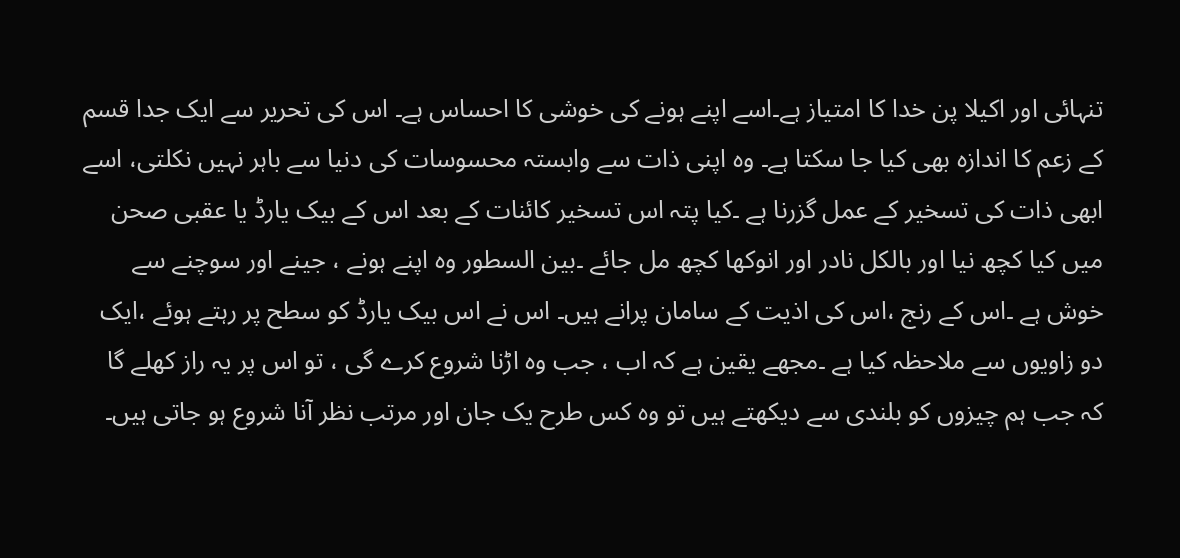تنہائی اور اکیلا پن خدا کا امتیاز ہے۔اسے اپنے ہونے کی خوشی کا احساس ہے۔ اس کی تحریر سے ایک جدا قسم کے زعم کا اندازہ بھی کیا جا سکتا ہے۔ وہ اپنی ذات سے وابستہ محسوسات کی دنیا سے باہر نہیں نکلتی، اسے ابھی ذات کی تسخیر کے عمل گزرنا ہے ۔کیا پتہ اس تسخیر کائنات کے بعد اس کے بیک یارڈ یا عقبی صحن میں کیا کچھ نیا اور بالکل نادر اور انوکھا کچھ مل جائے ۔بین السطور وہ اپنے ہونے ، جینے اور سوچنے سے خوش ہے ۔اس کے رنج ،اس کی اذیت کے سامان پرانے ہیں۔ اس نے اس بیک یارڈ کو سطح پر رہتے ہوئے ،ایک دو زاویوں سے ملاحظہ کیا ہے ۔مجھے یقین ہے کہ اب ، جب وہ اڑنا شروع کرے گی ، تو اس پر یہ راز کھلے گا کہ جب ہم چیزوں کو بلندی سے دیکھتے ہیں تو وہ کس طرح یک جان اور مرتب نظر آنا شروع ہو جاتی ہیں۔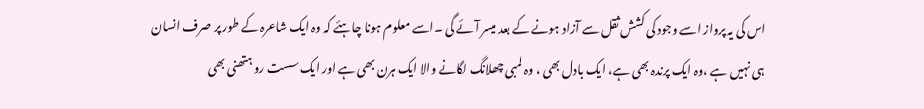اس کی یہ پرواز اسے وجود کی کشش ثقل سے آزاد ہونے کے بعد میسر آئے گی ۔اسے معلوم ہونا چاہئے کہ وہ ایک شاعرہ کے طور پر صرف انسان ہی نہیں ہے ،وہ ایک پرندہ بھی ہے، ایک بادل بھی ، وہ لمبی چھلانگ لگانے والا ایک ہرن بھی ہے اور ایک سست رو ہتھنی بھی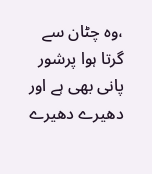،وہ چٹان سے گرتا ہوا پرشور پانی بھی ہے اور دھیرے دھیرے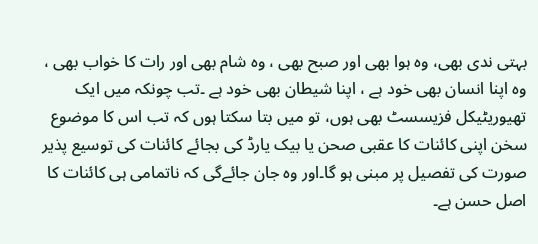بہتی ندی بھی، وہ ہوا بھی اور صبح بھی ، وہ شام بھی اور رات کا خواب بھی ، وہ اپنا انسان بھی خود ہے ، اپنا شیطان بھی خود ہے ۔تب چونکہ میں ایک تھیوریٹیکل فزیسسٹ بھی ہوں، تو میں بتا سکتا ہوں کہ تب اس کا موضوع سخن اپنی کائنات کا عقبی صحن یا بیک یارڈ کی بجائے کائنات کی توسیع پذیر صورت کی تفصیل پر مبنی ہو گا۔اور وہ جان جائےگی کہ ناتمامی ہی کائنات کا اصل حسن ہے۔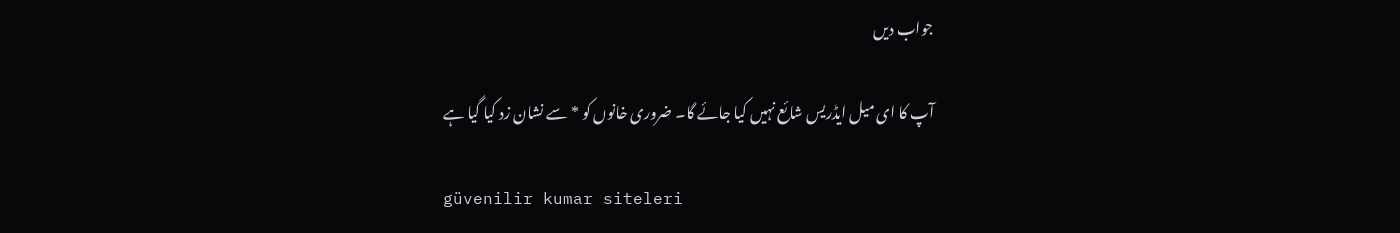جواب دیں

آپ کا ای میل ایڈریس شائع نہیں کیا جائے گا۔ ضروری خانوں کو * سے نشان زد کیا گیا ہے

güvenilir kumar siteleri